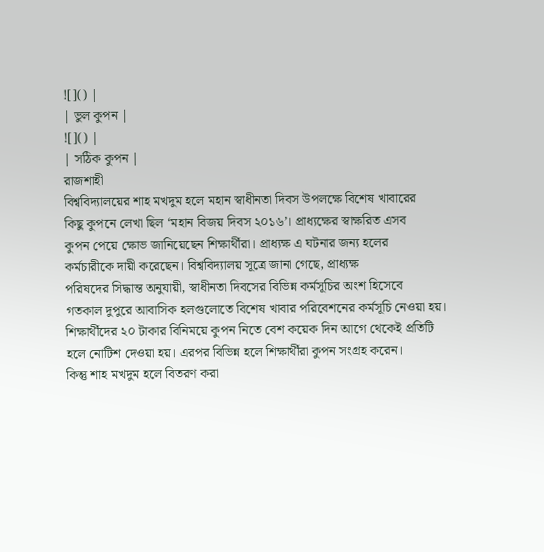![]() |
| ভুল কুপন |
![]() |
| সঠিক কুপন |
রাজশাহী
বিশ্ববিদ্যালয়ের শাহ মখদুম হলে মহান স্বাধীনতা দিবস উপলক্ষে বিশেষ খাবারের
কিছু কুপনে লেখা ছিল ‘মহান বিজয় দিবস ২০১৬’। প্রাধ্যক্ষের স্বাক্ষরিত এসব
কুপন পেয়ে ক্ষোভ জানিয়েছেন শিক্ষার্থীরা। প্রাধ্যক্ষ এ ঘটনার জন্য হলের
কর্মচারীকে দায়ী করেছেন। বিশ্ববিদ্যালয় সূত্রে জানা গেছে, প্রাধ্যক্ষ
পরিষদের সিদ্ধান্ত অনুযায়ী, স্বাধীনতা দিবসের বিভিন্ন কর্মসূচির অংশ হিসেবে
গতকাল দুপুরে আবাসিক হলগুলোতে বিশেষ খাবার পরিবেশনের কর্মসূচি নেওয়া হয়।
শিক্ষার্থীদের ২০ টাকার বিনিময়ে কুপন নিতে বেশ কয়েক দিন আগে থেকেই প্রতিটি
হলে নোটিশ দেওয়া হয়। এরপর বিভিন্ন হলে শিক্ষার্থীরা কুপন সংগ্রহ করেন।
কিন্তু শাহ মখদুম হলে বিতরণ করা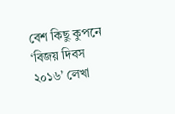বেশ কিছু কুপনে ‘বিজয় দিবস ২০১৬’ লেখা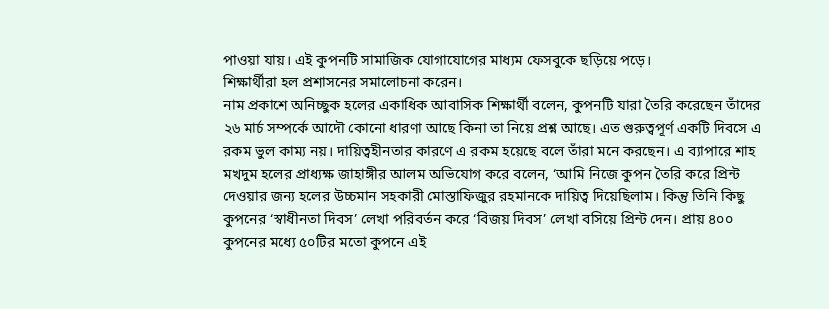পাওয়া যায়। এই কুপনটি সামাজিক যোগাযোগের মাধ্যম ফেসবুকে ছড়িয়ে পড়ে।
শিক্ষার্থীরা হল প্রশাসনের সমালোচনা করেন।
নাম প্রকাশে অনিচ্ছুক হলের একাধিক আবাসিক শিক্ষার্থী বলেন, কুপনটি যারা তৈরি করেছেন তাঁদের ২৬ মার্চ সম্পর্কে আদৌ কোনো ধারণা আছে কিনা তা নিয়ে প্রশ্ন আছে। এত গুরুত্বপূর্ণ একটি দিবসে এ রকম ভুল কাম্য নয়। দায়িত্বহীনতার কারণে এ রকম হয়েছে বলে তাঁরা মনে করছেন। এ ব্যাপারে শাহ মখদুম হলের প্রাধ্যক্ষ জাহাঙ্গীর আলম অভিযোগ করে বলেন, ‘আমি নিজে কুপন তৈরি করে প্রিন্ট দেওয়ার জন্য হলের উচ্চমান সহকারী মোস্তাফিজুর রহমানকে দায়িত্ব দিয়েছিলাম। কিন্তু তিনি কিছু কুপনের ‘স্বাধীনতা দিবস’ লেখা পরিবর্তন করে ‘বিজয় দিবস’ লেখা বসিয়ে প্রিন্ট দেন। প্রায় ৪০০ কুপনের মধ্যে ৫০টির মতো কুপনে এই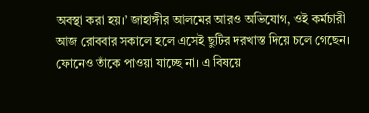অবস্থা করা হয়।’ জাহাঙ্গীর আলমের আরও অভিযোগ, ওই কর্মচারী আজ রোববার সকালে হলে এসেই ছুটির দরখাস্ত দিয়ে চলে গেছেন। ফোনেও তাঁকে পাওয়া যাচ্ছে না। এ বিষয়ে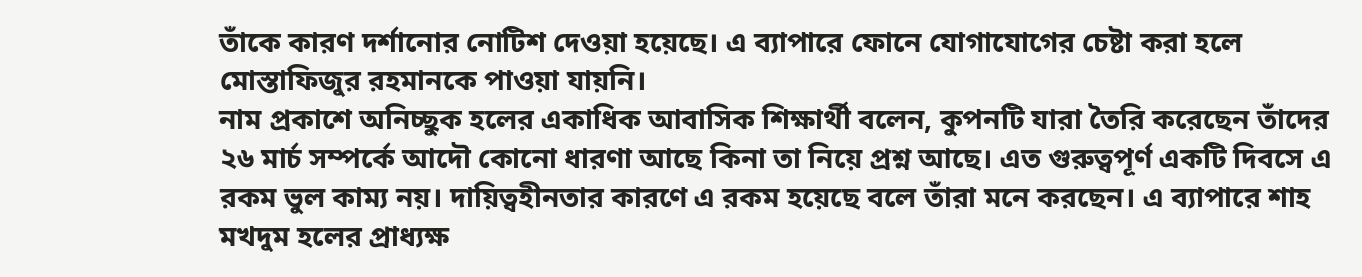তাঁকে কারণ দর্শানোর নোটিশ দেওয়া হয়েছে। এ ব্যাপারে ফোনে যোগাযোগের চেষ্টা করা হলে মোস্তাফিজুর রহমানকে পাওয়া যায়নি।
নাম প্রকাশে অনিচ্ছুক হলের একাধিক আবাসিক শিক্ষার্থী বলেন, কুপনটি যারা তৈরি করেছেন তাঁদের ২৬ মার্চ সম্পর্কে আদৌ কোনো ধারণা আছে কিনা তা নিয়ে প্রশ্ন আছে। এত গুরুত্বপূর্ণ একটি দিবসে এ রকম ভুল কাম্য নয়। দায়িত্বহীনতার কারণে এ রকম হয়েছে বলে তাঁরা মনে করছেন। এ ব্যাপারে শাহ মখদুম হলের প্রাধ্যক্ষ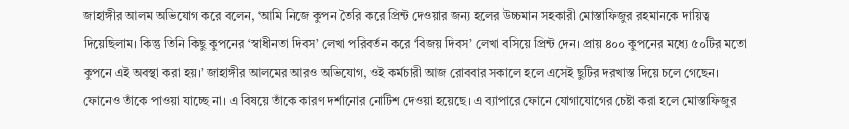জাহাঙ্গীর আলম অভিযোগ করে বলেন, ‘আমি নিজে কুপন তৈরি করে প্রিন্ট দেওয়ার জন্য হলের উচ্চমান সহকারী মোস্তাফিজুর রহমানকে দায়িত্ব দিয়েছিলাম। কিন্তু তিনি কিছু কুপনের ‘স্বাধীনতা দিবস’ লেখা পরিবর্তন করে ‘বিজয় দিবস’ লেখা বসিয়ে প্রিন্ট দেন। প্রায় ৪০০ কুপনের মধ্যে ৫০টির মতো কুপনে এই অবস্থা করা হয়।’ জাহাঙ্গীর আলমের আরও অভিযোগ, ওই কর্মচারী আজ রোববার সকালে হলে এসেই ছুটির দরখাস্ত দিয়ে চলে গেছেন। ফোনেও তাঁকে পাওয়া যাচ্ছে না। এ বিষয়ে তাঁকে কারণ দর্শানোর নোটিশ দেওয়া হয়েছে। এ ব্যাপারে ফোনে যোগাযোগের চেষ্টা করা হলে মোস্তাফিজুর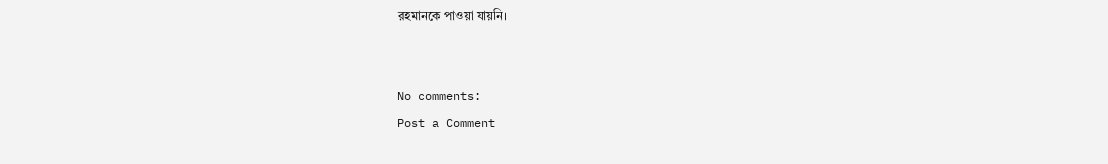রহমানকে পাওয়া যায়নি।


No comments:
Post a Comment